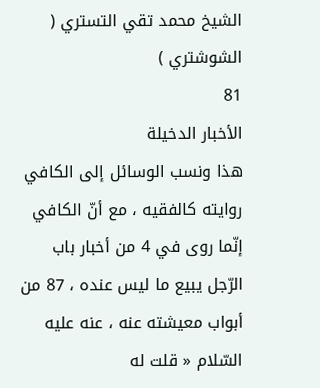الشيخ محمد تقي التستري ( الشوشتري )
81
الأخبار الدخيلة
هذا ونسب الوسائل إلى الكافي روايته كالفقيه ، مع أنّ الكافي إنّما روى في 4 من أخبار باب الرّجل يبيع ما ليس عنده ، 87 من أبواب معيشته عنه ، عنه عليه السّلام « قلت له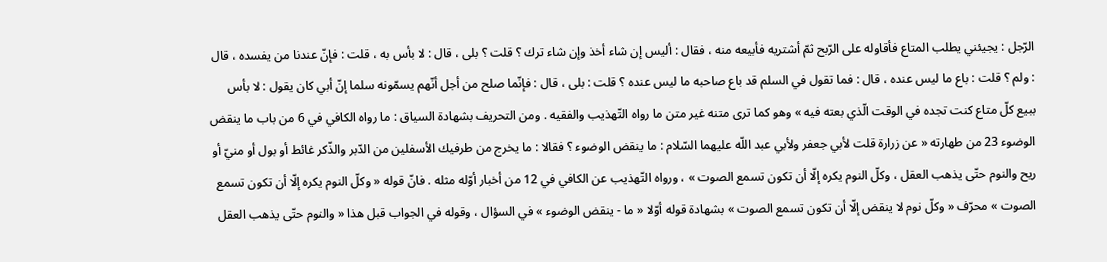الرّجل : يجيئني يطلب المتاع فأقاوله على الرّبح ثمّ أشتريه فأبيعه منه ، فقال : أليس إن شاء أخذ وإن شاء ترك ؟ قلت ؟ بلى ، قال : لا بأس به ، قلت : فإنّ عندنا من يفسده ، قال : ولم ؟ قلت : باع ما ليس عنده ، قال : فما تقول في السلم قد باع صاحبه ما ليس عنده ؟ قلت : بلى ، قال : فإنّما صلح من أجل أنّهم يسمّونه سلما إنّ أبي كان يقول : لا بأس ببيع كلّ متاع كنت تجده في الوقت الّذي بعته فيه » وهو كما ترى متنه غير متن ما رواه التّهذيب والفقيه . ومن التحريف بشهادة السياق : ما رواه الكافي في 6 من باب ما ينقض الوضوء 23 من طهارته « عن زرارة قلت لأبي جعفر ولأبي عبد اللّه عليهما السّلام : ما ينقض الوضوء ؟ فقالا : ما يخرج من طرفيك الأسفلين من الدّبر والذّكر غائط أو بول أو منيّ أو ريح والنوم حتّى يذهب العقل ، وكلّ النوم يكره إلّا أن تكون تسمع الصوت » ، ورواه التّهذيب عن الكافي في 12 من أخبار أوّله مثله . فانّ قوله « وكلّ النوم يكره إلّا أن تكون تسمع الصوت » محرّف « وكلّ نوم لا ينقض إلّا أن تكون تسمع الصوت » بشهادة قوله أوّلا « ما - ينقض الوضوء » في السؤال ، وقوله في الجواب قبل هذا « والنوم حتّى يذهب العقل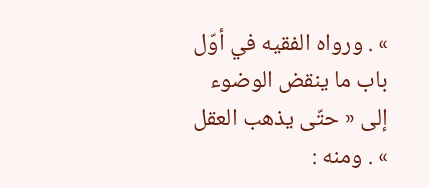» . ورواه الفقيه في أوّل باب ما ينقض الوضوء إلى « حتّى يذهب العقل » . ومنه :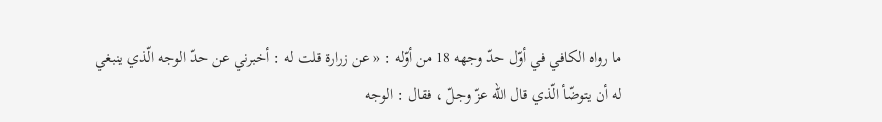ما رواه الكافي في أوّل حدّ وجهه 18 من أوّله : « عن زرارة قلت له : أخبرني عن حدّ الوجه الّذي ينبغي له أن يتوضّأ الّذي قال اللّه عزّ وجلّ ، فقال : الوجه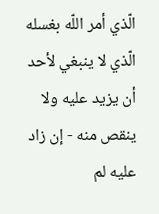الّذي أمر اللّه بغسله الّذي لا ينبغي لأحد أن يزيد عليه ولا ينقص منه - إن زاد عليه لم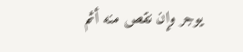يوجر وإن نقص منه أثم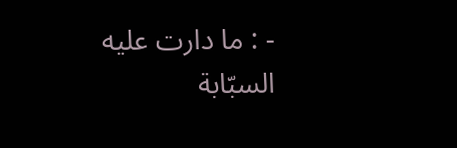- : ما دارت عليه السبّابة